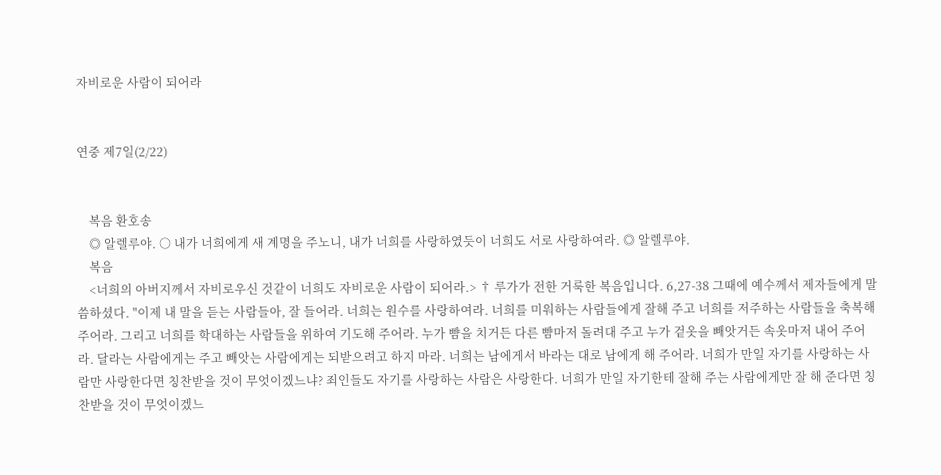자비로운 사람이 되어라


연중 제7일(2/22)


    복음 환호송
    ◎ 알렐루야. ○ 내가 너희에게 새 계명을 주노니, 내가 너희를 사랑하였듯이 너희도 서로 사랑하여라. ◎ 알렐루야.
    복음
    <너희의 아버지께서 자비로우신 것같이 너희도 자비로운 사람이 되어라.> † 루가가 전한 거룩한 복음입니다. 6,27-38 그때에 예수께서 제자들에게 말씀하셨다. "이제 내 말을 듣는 사람들아, 잘 들어라. 너희는 원수를 사랑하여라. 너희를 미워하는 사람들에게 잘해 주고 너희를 저주하는 사람들을 축복해 주어라. 그리고 너희를 학대하는 사람들을 위하여 기도해 주어라. 누가 뺨을 치거든 다른 뺨마저 돌려대 주고 누가 겉옷을 빼앗거든 속옷마저 내어 주어라. 달라는 사람에게는 주고 빼앗는 사람에게는 되받으려고 하지 마라. 너희는 남에게서 바라는 대로 남에게 해 주어라. 너희가 만일 자기를 사랑하는 사람만 사랑한다면 칭찬받을 것이 무엇이겠느냐? 죄인들도 자기를 사랑하는 사람은 사랑한다. 너희가 만일 자기한테 잘해 주는 사람에게만 잘 해 준다면 칭찬받을 것이 무엇이겠느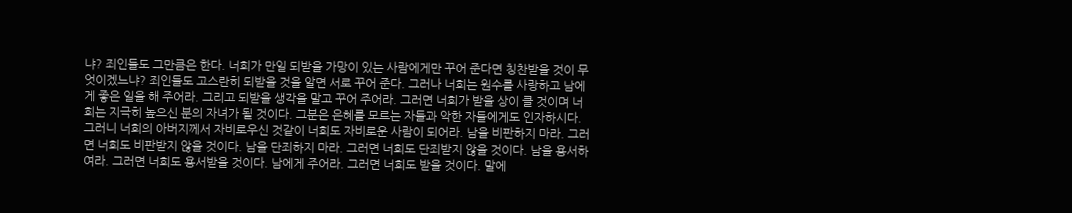냐? 죄인들도 그만큼은 한다. 너희가 만일 되받을 가망이 있는 사람에게만 꾸어 준다면 칭찬받을 것이 무엇이겠느냐? 죄인들도 고스란히 되받을 것을 알면 서로 꾸어 준다. 그러나 너희는 원수를 사랑하고 남에게 좋은 일을 해 주어라. 그리고 되받을 생각을 말고 꾸어 주어라. 그러면 너희가 받을 상이 클 것이며 너희는 지극히 높으신 분의 자녀가 될 것이다. 그분은 은혜를 모르는 자들과 악한 자들에게도 인자하시다. 그러니 너희의 아버지께서 자비로우신 것같이 너희도 자비로운 사람이 되어라. 남을 비판하지 마라. 그러면 너희도 비판받지 않을 것이다. 남을 단죄하지 마라. 그러면 너희도 단죄받지 않을 것이다. 남을 용서하여라. 그러면 너희도 용서받을 것이다. 남에게 주어라. 그러면 너희도 받을 것이다. 말에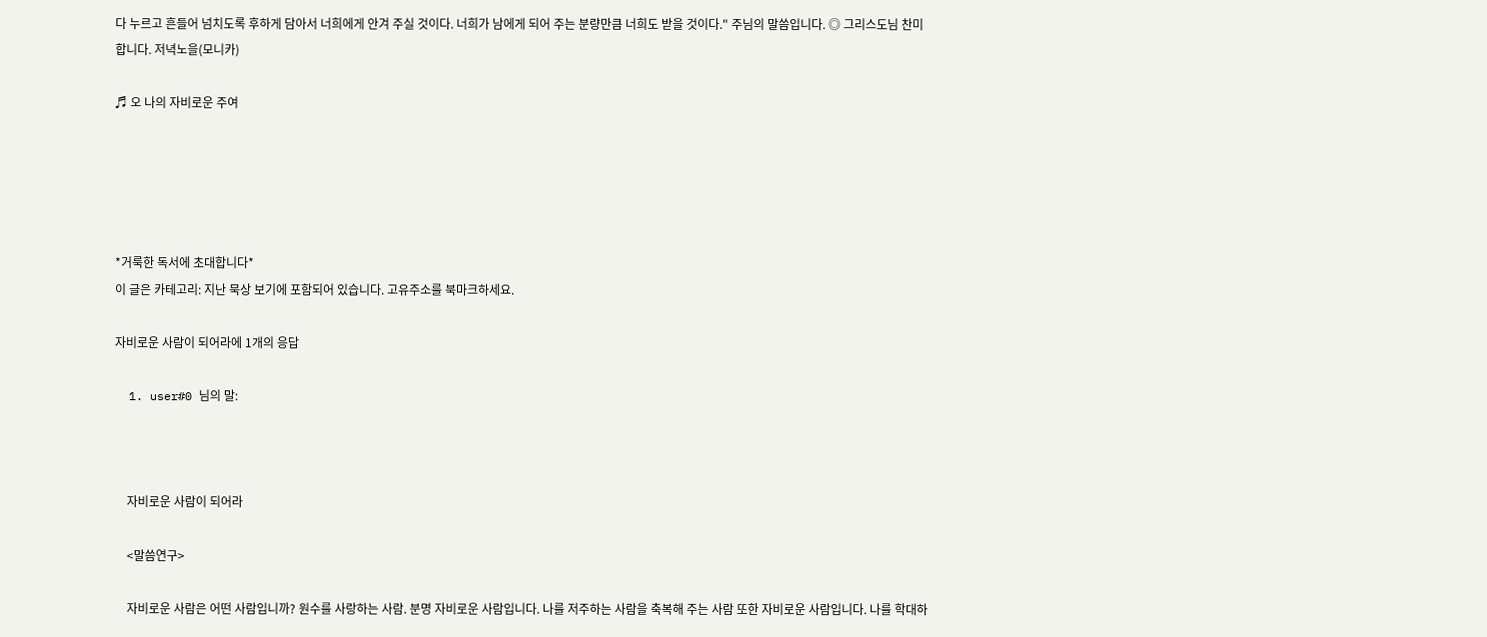다 누르고 흔들어 넘치도록 후하게 담아서 너희에게 안겨 주실 것이다. 너희가 남에게 되어 주는 분량만큼 너희도 받을 것이다." 주님의 말씀입니다. ◎ 그리스도님 찬미합니다. 저녁노을(모니카)

♬ 오 나의 자비로운 주여





*거룩한 독서에 초대합니다*
이 글은 카테고리: 지난 묵상 보기에 포함되어 있습니다. 고유주소를 북마크하세요.

자비로운 사람이 되어라에 1개의 응답

  1. user#0 님의 말:



    자비로운 사람이 되어라

    <말씀연구>

    자비로운 사람은 어떤 사람입니까? 원수를 사랑하는 사람. 분명 자비로운 사람입니다. 나를 저주하는 사람을 축복해 주는 사람 또한 자비로운 사람입니다. 나를 학대하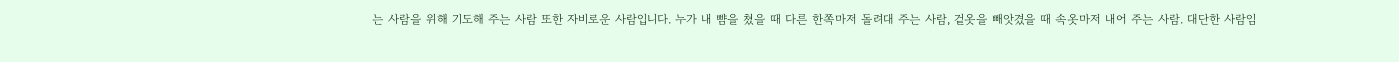는 사람을 위해 기도해 주는 사람 또한 자비로운 사람입니다. 누가 내 뺨을 쳤을 때 다른 한쪽마저 돌려대 주는 사람, 겉옷을 빼앗겼을 때 속옷마저 내어 주는 사람. 대단한 사람임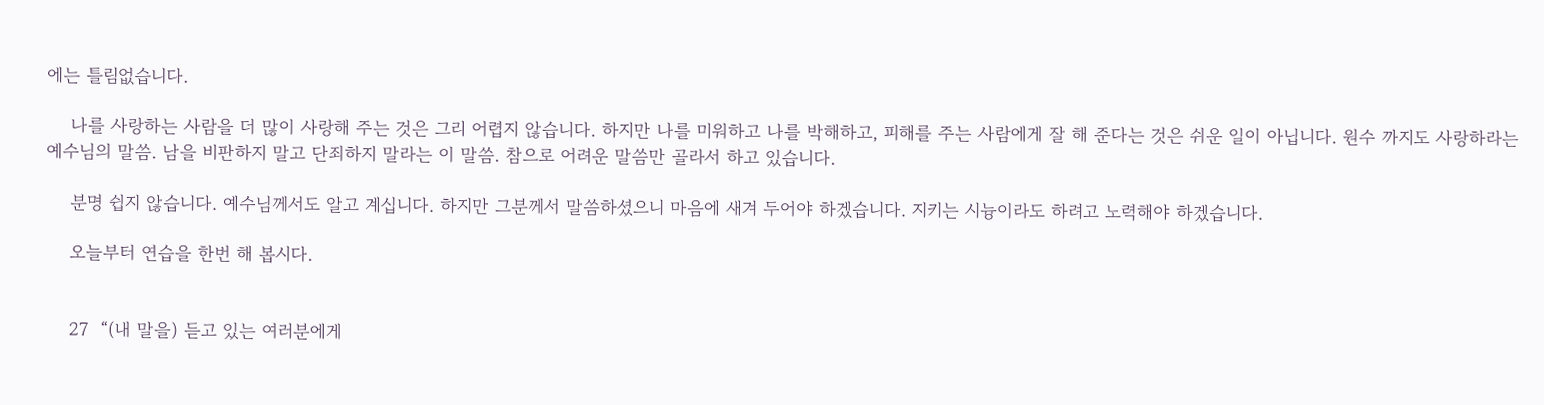에는 틀림없습니다.

    나를 사랑하는 사람을 더 많이 사랑해 주는 것은 그리 어렵지 않습니다. 하지만 나를 미워하고 나를 박해하고, 피해를 주는 사람에게 잘 해 준다는 것은 쉬운 일이 아닙니다. 원수 까지도 사랑하라는 예수님의 말씀. 남을 비판하지 말고 단죄하지 말라는 이 말씀. 참으로 어려운 말씀만 골라서 하고 있습니다.

    분명 쉽지 않습니다. 예수님께서도 알고 계십니다. 하지만 그분께서 말씀하셨으니 마음에 새겨 두어야 하겠습니다. 지키는 시늉이라도 하려고 노력해야 하겠습니다.

    오늘부터 연습을 한번 해 봅시다.


    27  “(내 말을) 듣고 있는 여러분에게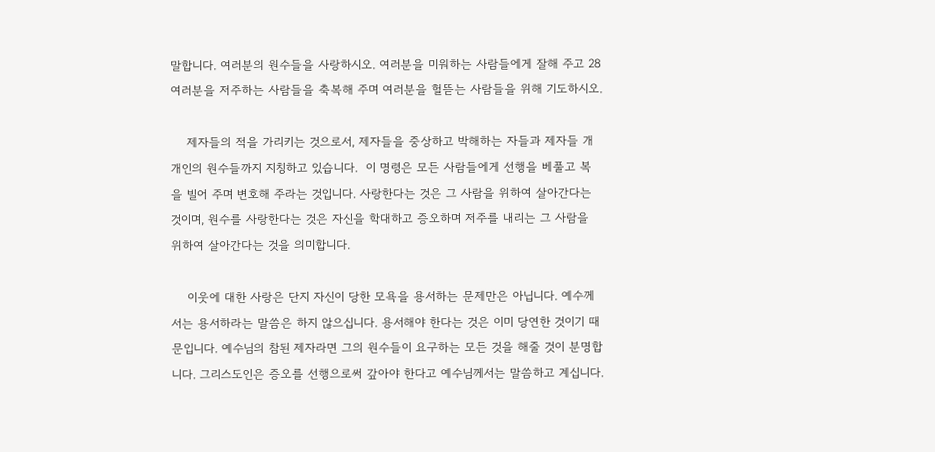말합니다. 여러분의 원수들을 사랑하시오. 여러분을 미워하는 사람들에게 잘해 주고 28  여러분을 저주하는 사람들을 축복해 주며 여러분을 헐뜯는 사람들을 위해 기도하시오.

    제자들의 적을 가리키는 것으로서, 제자들을 중상하고 박해하는 자들과 제자들 개개인의 원수들까지 지칭하고 있습니다.  이 명령은 모든 사람들에게 선행을 베풀고 복을 빌어 주며 변호해 주라는 것입니다. 사랑한다는 것은 그 사람을 위하여 살아간다는 것이며, 원수를 사랑한다는 것은 자신을 학대하고 증오하며 저주를 내리는 그 사람을 위하여 살아간다는 것을 의미합니다.

    이웃에 대한 사랑은 단지 자신이 당한 모욕을 용서하는 문제만은 아닙니다. 예수께서는 용서하라는 말씀은 하지 않으십니다. 용서해야 한다는 것은 이미 당연한 것이기 때문입니다. 예수님의 참된 제자라면 그의 원수들이 요구하는 모든 것을 해줄 것이 분명합니다. 그리스도인은 증오를 선행으로써 갚아야 한다고 예수님께서는 말씀하고 계십니다.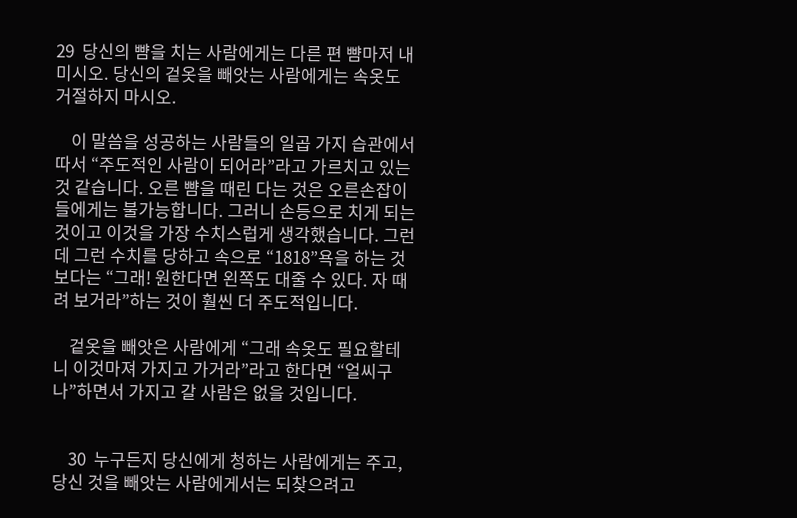29  당신의 뺨을 치는 사람에게는 다른 편 뺨마저 내미시오. 당신의 겉옷을 빼앗는 사람에게는 속옷도 거절하지 마시오.

    이 말씀을 성공하는 사람들의 일곱 가지 습관에서 따서 “주도적인 사람이 되어라”라고 가르치고 있는 것 같습니다. 오른 뺨을 때린 다는 것은 오른손잡이들에게는 불가능합니다. 그러니 손등으로 치게 되는 것이고 이것을 가장 수치스럽게 생각했습니다. 그런데 그런 수치를 당하고 속으로 “1818”욕을 하는 것 보다는 “그래! 원한다면 왼쪽도 대줄 수 있다. 자 때려 보거라”하는 것이 훨씬 더 주도적입니다.

    겉옷을 빼앗은 사람에게 “그래 속옷도 필요할테니 이것마져 가지고 가거라”라고 한다면 “얼씨구나”하면서 가지고 갈 사람은 없을 것입니다.


    30  누구든지 당신에게 청하는 사람에게는 주고, 당신 것을 빼앗는 사람에게서는 되찾으려고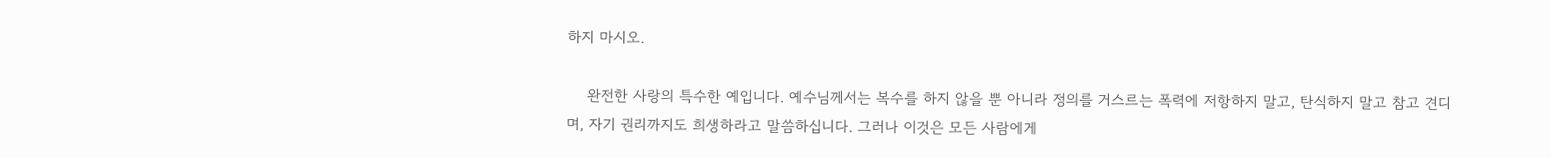하지 마시오.

    완전한 사랑의 특수한 예입니다. 예수님께서는 복수를 하지 않을 뿐 아니라 정의를 거스르는 폭력에 저항하지 말고, 탄식하지 말고 참고 견디며, 자기 권리까지도 희생하라고 말씀하십니다. 그러나 이것은 모든 사람에게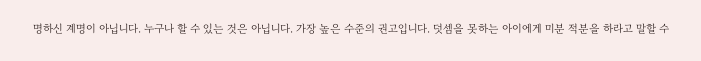명하신 계명이 아닙니다. 누구나 할 수 있는 것은 아닙니다. 가장 높은 수준의 권고입니다. 덧셈을 못하는 아이에게 미분 적분을 하라고 말할 수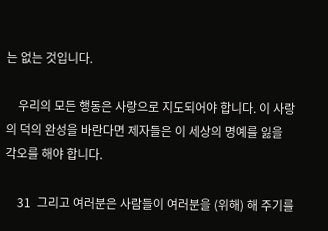는 없는 것입니다.

    우리의 모든 행동은 사랑으로 지도되어야 합니다. 이 사랑의 덕의 완성을 바란다면 제자들은 이 세상의 명예를 잃을 각오를 해야 합니다.

    31  그리고 여러분은 사람들이 여러분을 (위해) 해 주기를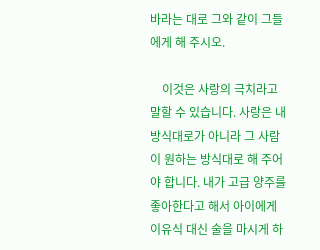바라는 대로 그와 같이 그들에게 해 주시오.

    이것은 사랑의 극치라고 말할 수 있습니다. 사랑은 내 방식대로가 아니라 그 사람이 원하는 방식대로 해 주어야 합니다. 내가 고급 양주를 좋아한다고 해서 아이에게 이유식 대신 술을 마시게 하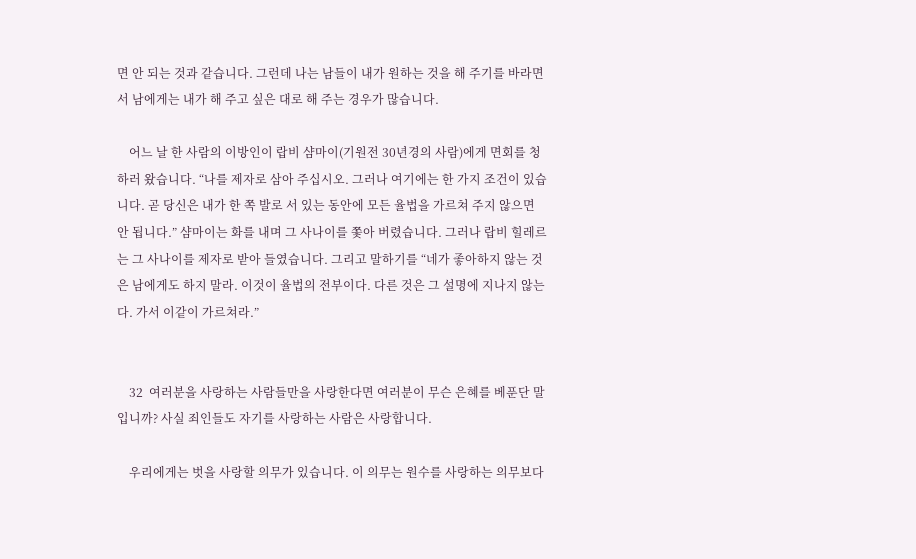면 안 되는 것과 같습니다. 그런데 나는 남들이 내가 원하는 것을 해 주기를 바라면서 남에게는 내가 해 주고 싶은 대로 해 주는 경우가 많습니다.

    어느 날 한 사람의 이방인이 랍비 샴마이(기원전 30년경의 사람)에게 면회를 청하러 왔습니다. “나를 제자로 삼아 주십시오. 그러나 여기에는 한 가지 조건이 있습니다. 곧 당신은 내가 한 쪽 발로 서 있는 동안에 모든 율법을 가르쳐 주지 않으면 안 됩니다.” 샴마이는 화를 내며 그 사나이를 쫓아 버렸습니다. 그러나 랍비 힐레르는 그 사나이를 제자로 받아 들였습니다. 그리고 말하기를 “네가 좋아하지 않는 것은 남에게도 하지 말라. 이것이 율법의 전부이다. 다른 것은 그 설명에 지나지 않는다. 가서 이같이 가르쳐라.”


    32  여러분을 사랑하는 사람들만을 사랑한다면 여러분이 무슨 은혜를 베푼단 말입니까? 사실 죄인들도 자기를 사랑하는 사람은 사랑합니다.

    우리에게는 벗을 사랑할 의무가 있습니다. 이 의무는 원수를 사랑하는 의무보다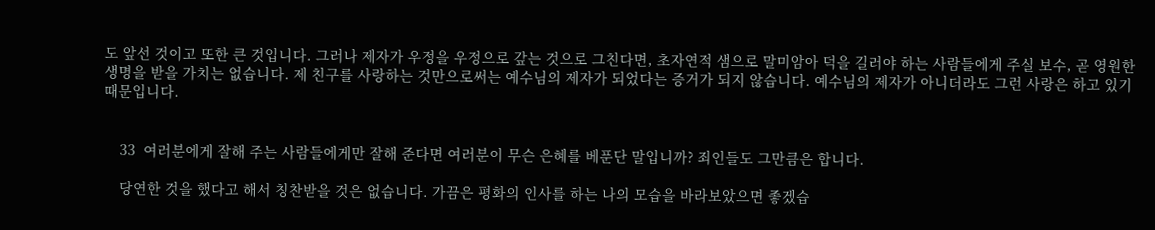도 앞선 것이고 또한 큰 것입니다. 그러나 제자가 우정을 우정으로 갚는 것으로 그친다면, 초자연적 샘으로 말미암아 덕을 길러야 하는 사람들에게 주실 보수, 곧 영원한 생명을 받을 가치는 없습니다. 제 친구를 사랑하는 것만으로써는 예수님의 제자가 되었다는 증거가 되지 않습니다. 예수님의 제자가 아니더라도 그런 사랑은 하고 있기 때문입니다.


    33  여러분에게 잘해 주는 사람들에게만 잘해 준다면 여러분이 무슨 은혜를 베푼단 말입니까? 죄인들도 그만큼은 합니다.

    당연한 것을 했다고 해서 칭찬받을 것은 없습니다. 가끔은 평화의 인사를 하는 나의 모습을 바라보았으면 좋겠습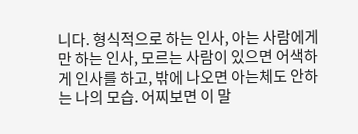니다. 형식적으로 하는 인사, 아는 사람에게만 하는 인사, 모르는 사람이 있으면 어색하게 인사를 하고, 밖에 나오면 아는체도 안하는 나의 모습. 어찌보면 이 말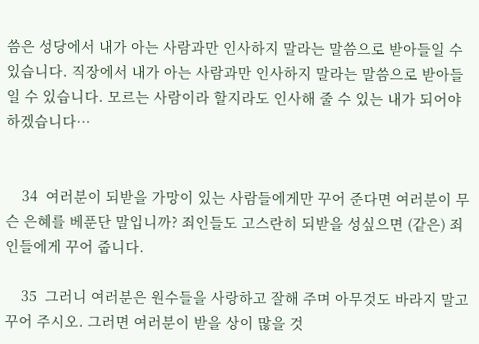씀은 성당에서 내가 아는 사람과만 인사하지 말라는 말씀으로 받아들일 수 있습니다. 직장에서 내가 아는 사람과만 인사하지 말라는 말씀으로 받아들일 수 있습니다. 모르는 사람이라 할지라도 인사해 줄 수 있는 내가 되어야 하겠습니다…


    34  여러분이 되받을 가망이 있는 사람들에게만 꾸어 준다면 여러분이 무슨 은혜를 베푼단 말입니까? 죄인들도 고스란히 되받을 성싶으면 (같은) 죄인들에게 꾸어 줍니다.

    35  그러니 여러분은 원수들을 사랑하고 잘해 주며 아무것도 바라지 말고 꾸어 주시오. 그러면 여러분이 받을 상이 많을 것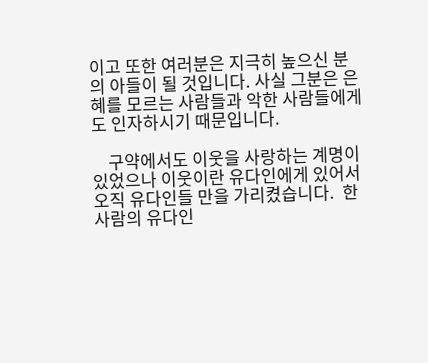이고 또한 여러분은 지극히 높으신 분의 아들이 될 것입니다. 사실 그분은 은혜를 모르는 사람들과 악한 사람들에게도 인자하시기 때문입니다.

    구약에서도 이웃을 사랑하는 계명이 있었으나 이웃이란 유다인에게 있어서 오직 유다인들 만을 가리켰습니다.  한 사람의 유다인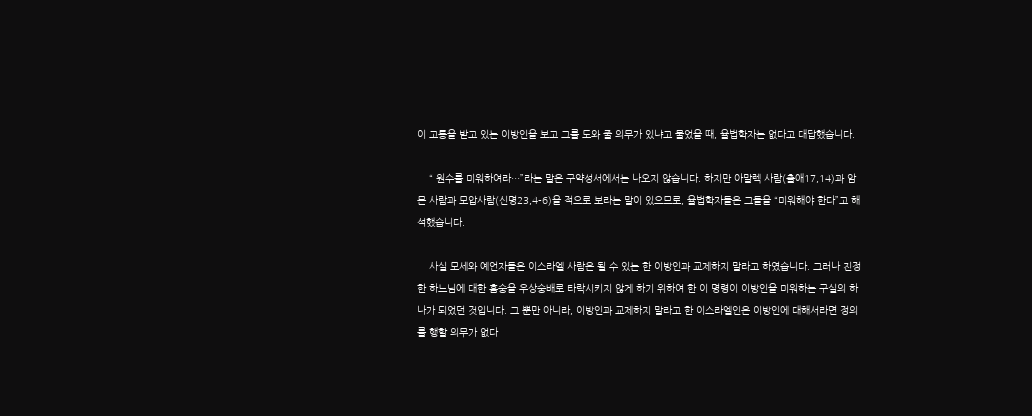이 고통을 받고 있는 이방인을 보고 그를 도와 줄 의무가 있냐고 물었을 때, 율법학자는 없다고 대답했습니다.

    “ 원수를 미워하여라…”라는 말은 구약성서에서는 나오지 않습니다. 하지만 아말렉 사람(출애17,14)과 암몬 사람과 모압사람(신명23,4-6)을 적으로 보라는 말이 있으므로, 율법학자들은 그들을 “미워해야 한다”고 해석했습니다.

    사실 모세와 예언자들은 이스라엘 사람은 될 수 있는 한 이방인과 교제하지 말라고 하였습니다. 그러나 진정한 하느님에 대한 흠숭을 우상숭배로 타락시키지 않게 하기 위하여 한 이 명령이 이방인을 미워하는 구실의 하나가 되었던 것입니다. 그 뿐만 아니라, 이방인과 교제하지 말라고 한 이스라엘인은 이방인에 대해서라면 정의를 행할 의무가 없다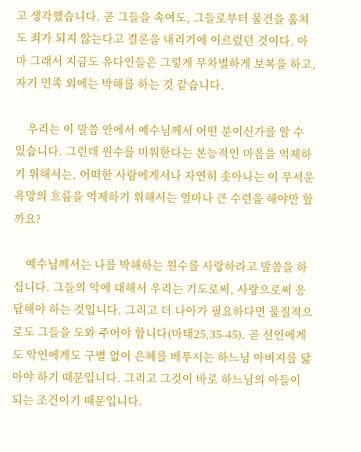고 생각했습니다. 곧 그들을 속여도, 그들로부터 물건을 훔쳐도 죄가 되지 않는다고 결론을 내리기에 이르렀던 것이다. 아마 그래서 지금도 유다인들은 그렇게 무차별하게 보복을 하고, 자기 민족 외에는 박해를 하는 것 같습니다.

    우리는 이 말씀 안에서 예수님께서 어떤 분이신가를 알 수 있습니다. 그런데 원수를 미워한다는 본능적인 마음을 억제하기 위해서는, 어떠한 사람에게서나 자연히 솟아나는 이 무서운 욕망의 흐름을 억제하기 위해서는 얼마나 큰 수련을 해야만 할까요?

    예수님께서는 나를 박해하는 원수를 사랑하라고 말씀을 하십니다. 그들의 악에 대해서 우리는 기도로써, 사랑으로써 응답해야 하는 것입니다. 그리고 더 나아가 필요하다면 물질적으로도 그들을 도와 주어야 합니다(마태25,35-45). 곧 선인에게도 악인에게도 구별 없이 은혜를 베푸시는 하느님 아버지를 닮아야 하기 때문입니다. 그리고 그것이 바로 하느님의 아들이 되는 조건이기 때문입니다.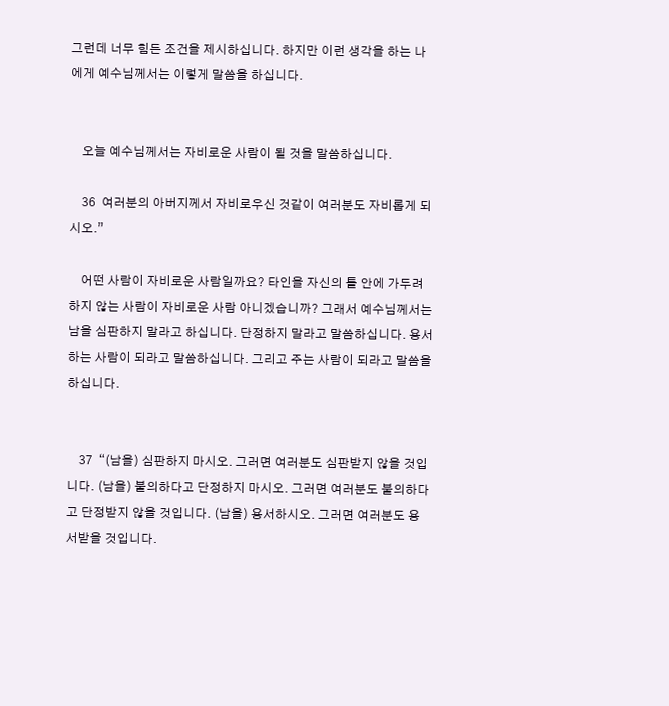그런데 너무 힘든 조건을 제시하십니다. 하지만 이런 생각을 하는 나에게 예수님께서는 이렇게 말씀을 하십니다.


    오늘 예수님께서는 자비로운 사람이 될 것을 말씀하십니다.

    36  여러분의 아버지께서 자비로우신 것같이 여러분도 자비롭게 되시오.”

    어떤 사람이 자비로운 사람일까요? 타인을 자신의 틀 안에 가두려 하지 않는 사람이 자비로운 사람 아니겠습니까? 그래서 예수님께서는 남을 심판하지 말라고 하십니다. 단정하지 말라고 말씀하십니다. 용서하는 사람이 되라고 말씀하십니다. 그리고 주는 사람이 되라고 말씀을 하십니다.


    37  “(남을) 심판하지 마시오. 그러면 여러분도 심판받지 않을 것입니다. (남을) 불의하다고 단정하지 마시오. 그러면 여러분도 불의하다고 단정받지 않을 것입니다. (남을) 용서하시오. 그러면 여러분도 용서받을 것입니다.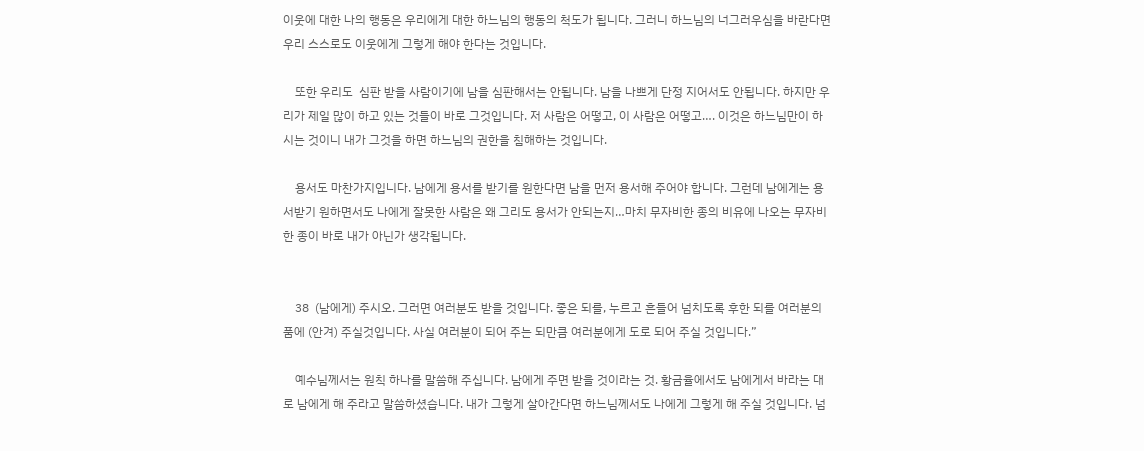이웃에 대한 나의 행동은 우리에게 대한 하느님의 행동의 척도가 됩니다. 그러니 하느님의 너그러우심을 바란다면 우리 스스로도 이웃에게 그렇게 해야 한다는 것입니다.

    또한 우리도  심판 받을 사람이기에 남을 심판해서는 안됩니다. 남을 나쁘게 단정 지어서도 안됩니다. 하지만 우리가 제일 많이 하고 있는 것들이 바로 그것입니다. 저 사람은 어떻고, 이 사람은 어떻고…. 이것은 하느님만이 하시는 것이니 내가 그것을 하면 하느님의 권한을 침해하는 것입니다.

    용서도 마찬가지입니다. 남에게 용서를 받기를 원한다면 남을 먼저 용서해 주어야 합니다. 그런데 남에게는 용서받기 원하면서도 나에게 잘못한 사람은 왜 그리도 용서가 안되는지…마치 무자비한 종의 비유에 나오는 무자비한 종이 바로 내가 아닌가 생각됩니다.


    38  (남에게) 주시오. 그러면 여러분도 받을 것입니다. 좋은 되를, 누르고 흔들어 넘치도록 후한 되를 여러분의 품에 (안겨) 주실것입니다. 사실 여러분이 되어 주는 되만큼 여러분에게 도로 되어 주실 것입니다.”

    예수님께서는 원칙 하나를 말씀해 주십니다. 남에게 주면 받을 것이라는 것. 황금율에서도 남에게서 바라는 대로 남에게 해 주라고 말씀하셨습니다. 내가 그렇게 살아간다면 하느님께서도 나에게 그렇게 해 주실 것입니다. 넘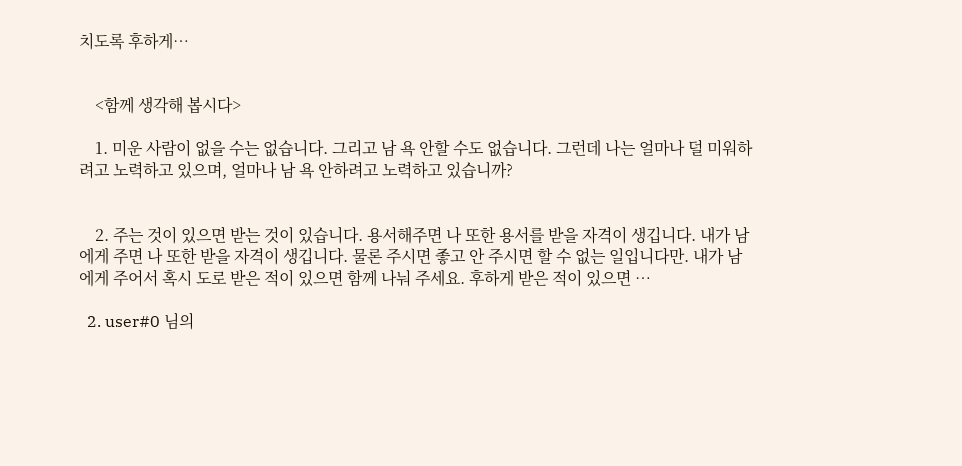치도록 후하게…


    <함께 생각해 봅시다>

    1. 미운 사람이 없을 수는 없습니다. 그리고 남 욕 안할 수도 없습니다. 그런데 나는 얼마나 덜 미워하려고 노력하고 있으며, 얼마나 남 욕 안하려고 노력하고 있습니까?


    2. 주는 것이 있으면 받는 것이 있습니다. 용서해주면 나 또한 용서를 받을 자격이 생깁니다. 내가 남에게 주면 나 또한 받을 자격이 생깁니다. 물론 주시면 좋고 안 주시면 할 수 없는 일입니다만. 내가 남에게 주어서 혹시 도로 받은 적이 있으면 함께 나눠 주세요. 후하게 받은 적이 있으면 …

  2. user#0 님의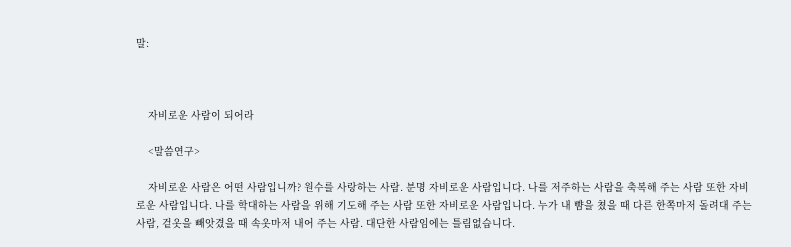말:



    자비로운 사람이 되어라

    <말씀연구>

    자비로운 사람은 어떤 사람입니까? 원수를 사랑하는 사람. 분명 자비로운 사람입니다. 나를 저주하는 사람을 축복해 주는 사람 또한 자비로운 사람입니다. 나를 학대하는 사람을 위해 기도해 주는 사람 또한 자비로운 사람입니다. 누가 내 뺨을 쳤을 때 다른 한쪽마저 돌려대 주는 사람, 겉옷을 빼앗겼을 때 속옷마저 내어 주는 사람. 대단한 사람임에는 틀림없습니다.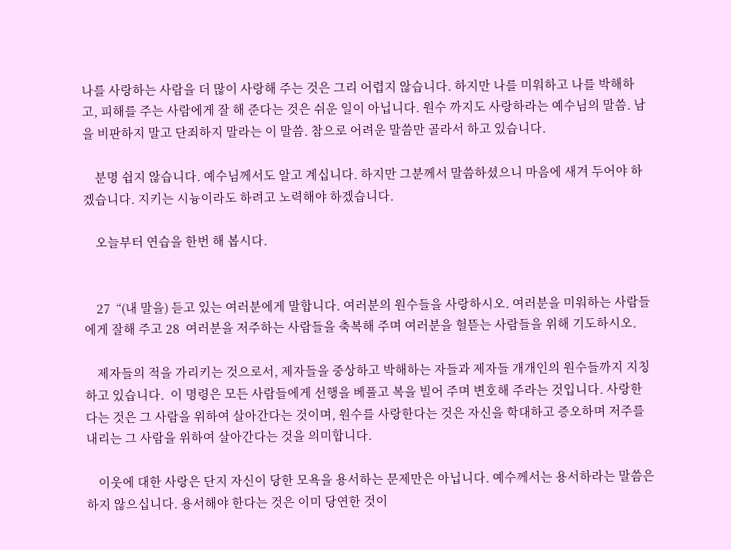나를 사랑하는 사람을 더 많이 사랑해 주는 것은 그리 어렵지 않습니다. 하지만 나를 미워하고 나를 박해하고, 피해를 주는 사람에게 잘 해 준다는 것은 쉬운 일이 아닙니다. 원수 까지도 사랑하라는 예수님의 말씀. 남을 비판하지 말고 단죄하지 말라는 이 말씀. 참으로 어려운 말씀만 골라서 하고 있습니다.

    분명 쉽지 않습니다. 예수님께서도 알고 계십니다. 하지만 그분께서 말씀하셨으니 마음에 새겨 두어야 하겠습니다. 지키는 시늉이라도 하려고 노력해야 하겠습니다.

    오늘부터 연습을 한번 해 봅시다.


    27  “(내 말을) 듣고 있는 여러분에게 말합니다. 여러분의 원수들을 사랑하시오. 여러분을 미워하는 사람들에게 잘해 주고 28  여러분을 저주하는 사람들을 축복해 주며 여러분을 헐뜯는 사람들을 위해 기도하시오.

    제자들의 적을 가리키는 것으로서, 제자들을 중상하고 박해하는 자들과 제자들 개개인의 원수들까지 지칭하고 있습니다.  이 명령은 모든 사람들에게 선행을 베풀고 복을 빌어 주며 변호해 주라는 것입니다. 사랑한다는 것은 그 사람을 위하여 살아간다는 것이며, 원수를 사랑한다는 것은 자신을 학대하고 증오하며 저주를 내리는 그 사람을 위하여 살아간다는 것을 의미합니다.

    이웃에 대한 사랑은 단지 자신이 당한 모욕을 용서하는 문제만은 아닙니다. 예수께서는 용서하라는 말씀은 하지 않으십니다. 용서해야 한다는 것은 이미 당연한 것이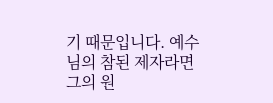기 때문입니다. 예수님의 참된 제자라면 그의 원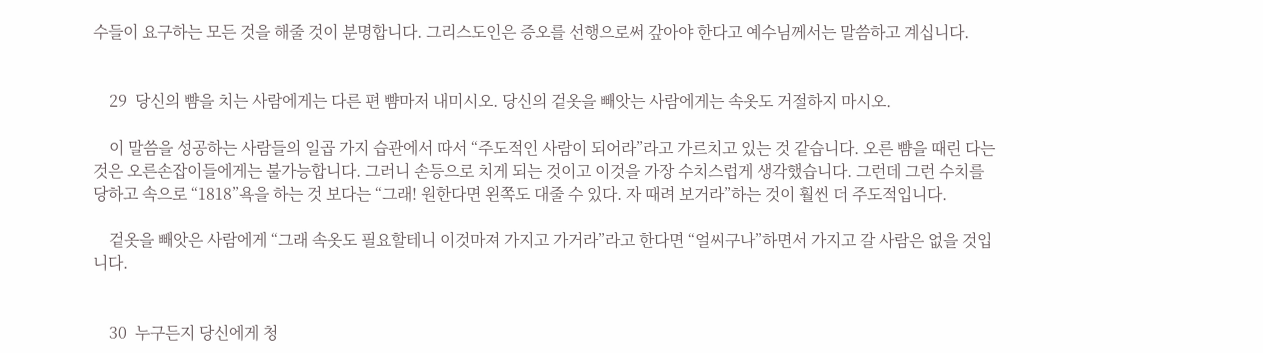수들이 요구하는 모든 것을 해줄 것이 분명합니다. 그리스도인은 증오를 선행으로써 갚아야 한다고 예수님께서는 말씀하고 계십니다.


    29  당신의 뺨을 치는 사람에게는 다른 편 뺨마저 내미시오. 당신의 겉옷을 빼앗는 사람에게는 속옷도 거절하지 마시오.

    이 말씀을 성공하는 사람들의 일곱 가지 습관에서 따서 “주도적인 사람이 되어라”라고 가르치고 있는 것 같습니다. 오른 뺨을 때린 다는 것은 오른손잡이들에게는 불가능합니다. 그러니 손등으로 치게 되는 것이고 이것을 가장 수치스럽게 생각했습니다. 그런데 그런 수치를 당하고 속으로 “1818”욕을 하는 것 보다는 “그래! 원한다면 왼쪽도 대줄 수 있다. 자 때려 보거라”하는 것이 훨씬 더 주도적입니다.

    겉옷을 빼앗은 사람에게 “그래 속옷도 필요할테니 이것마져 가지고 가거라”라고 한다면 “얼씨구나”하면서 가지고 갈 사람은 없을 것입니다.


    30  누구든지 당신에게 청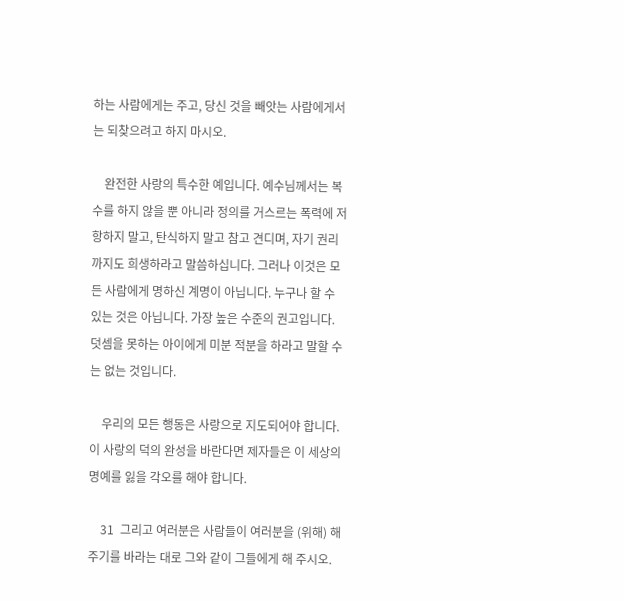하는 사람에게는 주고, 당신 것을 빼앗는 사람에게서는 되찾으려고 하지 마시오.

    완전한 사랑의 특수한 예입니다. 예수님께서는 복수를 하지 않을 뿐 아니라 정의를 거스르는 폭력에 저항하지 말고, 탄식하지 말고 참고 견디며, 자기 권리까지도 희생하라고 말씀하십니다. 그러나 이것은 모든 사람에게 명하신 계명이 아닙니다. 누구나 할 수 있는 것은 아닙니다. 가장 높은 수준의 권고입니다. 덧셈을 못하는 아이에게 미분 적분을 하라고 말할 수는 없는 것입니다.

    우리의 모든 행동은 사랑으로 지도되어야 합니다. 이 사랑의 덕의 완성을 바란다면 제자들은 이 세상의 명예를 잃을 각오를 해야 합니다.

    31  그리고 여러분은 사람들이 여러분을 (위해) 해 주기를 바라는 대로 그와 같이 그들에게 해 주시오.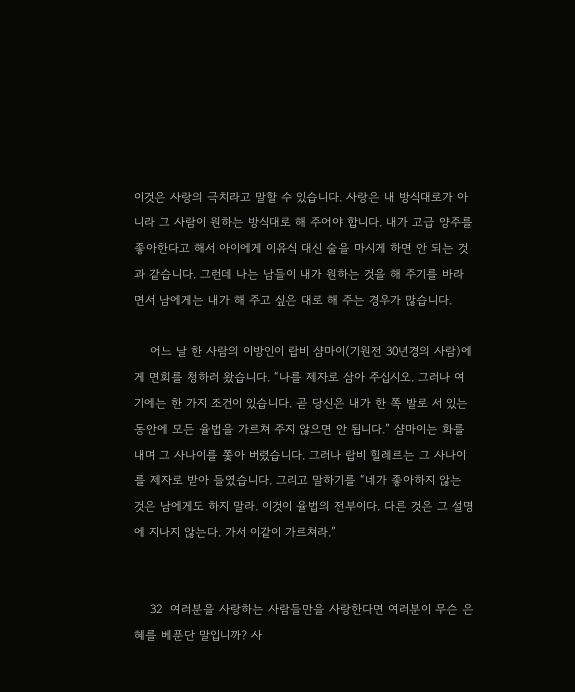이것은 사랑의 극치라고 말할 수 있습니다. 사랑은 내 방식대로가 아니라 그 사람이 원하는 방식대로 해 주어야 합니다. 내가 고급 양주를 좋아한다고 해서 아이에게 이유식 대신 술을 마시게 하면 안 되는 것과 같습니다. 그런데 나는 남들이 내가 원하는 것을 해 주기를 바라면서 남에게는 내가 해 주고 싶은 대로 해 주는 경우가 많습니다.

    어느 날 한 사람의 이방인이 랍비 샴마이(기원전 30년경의 사람)에게 면회를 청하러 왔습니다. “나를 제자로 삼아 주십시오. 그러나 여기에는 한 가지 조건이 있습니다. 곧 당신은 내가 한 쪽 발로 서 있는 동안에 모든 율법을 가르쳐 주지 않으면 안 됩니다.” 샴마이는 화를 내며 그 사나이를 쫓아 버렸습니다. 그러나 랍비 힐레르는 그 사나이를 제자로 받아 들였습니다. 그리고 말하기를 “네가 좋아하지 않는 것은 남에게도 하지 말라. 이것이 율법의 전부이다. 다른 것은 그 설명에 지나지 않는다. 가서 이같이 가르쳐라.”


    32  여러분을 사랑하는 사람들만을 사랑한다면 여러분이 무슨 은혜를 베푼단 말입니까? 사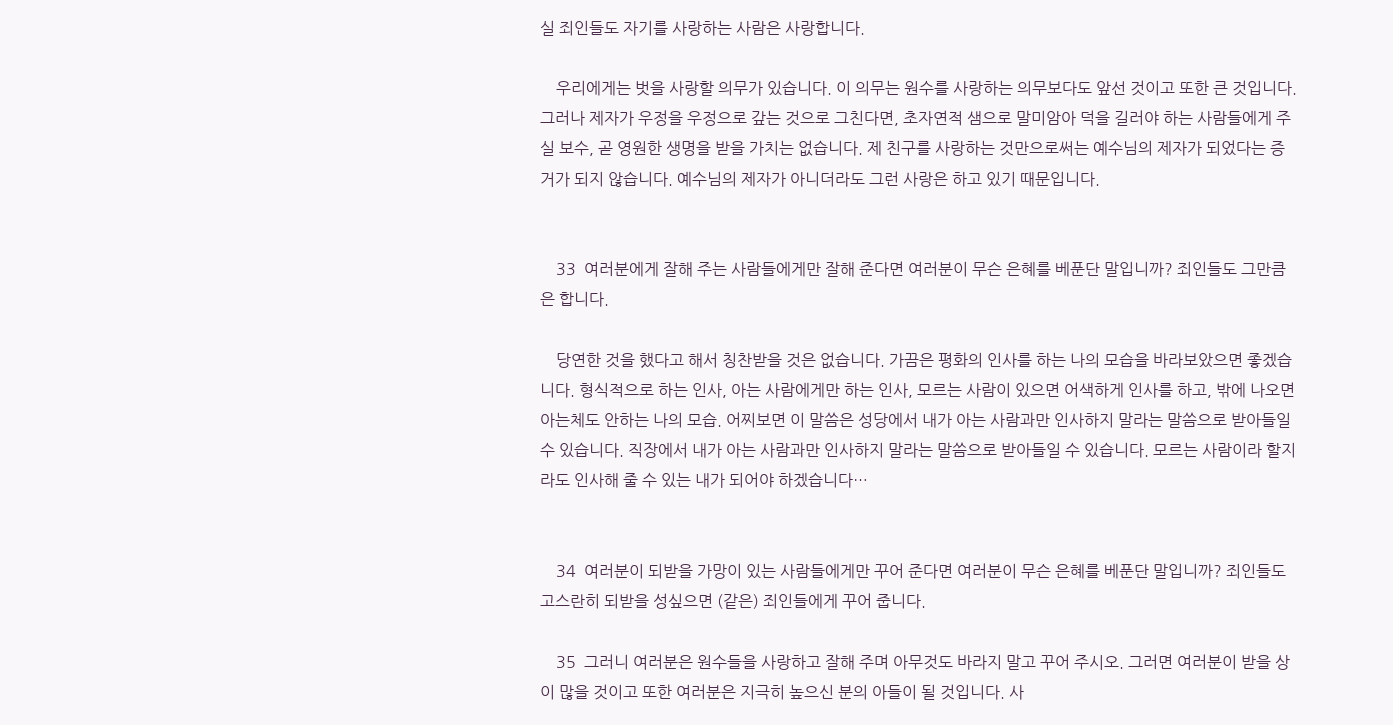실 죄인들도 자기를 사랑하는 사람은 사랑합니다.

    우리에게는 벗을 사랑할 의무가 있습니다. 이 의무는 원수를 사랑하는 의무보다도 앞선 것이고 또한 큰 것입니다. 그러나 제자가 우정을 우정으로 갚는 것으로 그친다면, 초자연적 샘으로 말미암아 덕을 길러야 하는 사람들에게 주실 보수, 곧 영원한 생명을 받을 가치는 없습니다. 제 친구를 사랑하는 것만으로써는 예수님의 제자가 되었다는 증거가 되지 않습니다. 예수님의 제자가 아니더라도 그런 사랑은 하고 있기 때문입니다.


    33  여러분에게 잘해 주는 사람들에게만 잘해 준다면 여러분이 무슨 은혜를 베푼단 말입니까? 죄인들도 그만큼은 합니다.

    당연한 것을 했다고 해서 칭찬받을 것은 없습니다. 가끔은 평화의 인사를 하는 나의 모습을 바라보았으면 좋겠습니다. 형식적으로 하는 인사, 아는 사람에게만 하는 인사, 모르는 사람이 있으면 어색하게 인사를 하고, 밖에 나오면 아는체도 안하는 나의 모습. 어찌보면 이 말씀은 성당에서 내가 아는 사람과만 인사하지 말라는 말씀으로 받아들일 수 있습니다. 직장에서 내가 아는 사람과만 인사하지 말라는 말씀으로 받아들일 수 있습니다. 모르는 사람이라 할지라도 인사해 줄 수 있는 내가 되어야 하겠습니다…


    34  여러분이 되받을 가망이 있는 사람들에게만 꾸어 준다면 여러분이 무슨 은혜를 베푼단 말입니까? 죄인들도 고스란히 되받을 성싶으면 (같은) 죄인들에게 꾸어 줍니다.

    35  그러니 여러분은 원수들을 사랑하고 잘해 주며 아무것도 바라지 말고 꾸어 주시오. 그러면 여러분이 받을 상이 많을 것이고 또한 여러분은 지극히 높으신 분의 아들이 될 것입니다. 사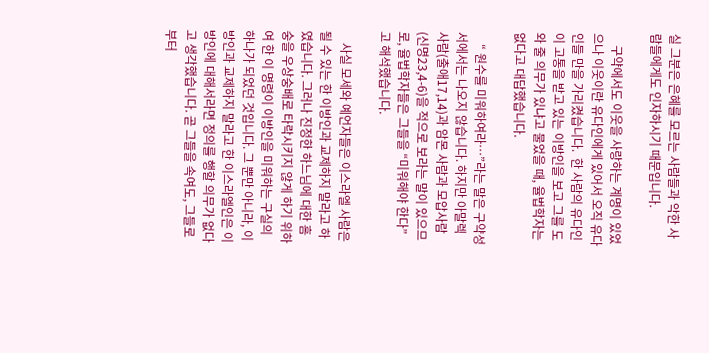실 그분은 은혜를 모르는 사람들과 악한 사람들에게도 인자하시기 때문입니다.

    구약에서도 이웃을 사랑하는 계명이 있었으나 이웃이란 유다인에게 있어서 오직 유다인들 만을 가리켰습니다.  한 사람의 유다인이 고통을 받고 있는 이방인을 보고 그를 도와 줄 의무가 있냐고 물었을 때, 율법학자는 없다고 대답했습니다.

    “ 원수를 미워하여라…”라는 말은 구약성서에서는 나오지 않습니다. 하지만 아말렉 사람(출애17,14)과 암몬 사람과 모압사람(신명23,4-6)을 적으로 보라는 말이 있으므로, 율법학자들은 그들을 “미워해야 한다”고 해석했습니다.

    사실 모세와 예언자들은 이스라엘 사람은 될 수 있는 한 이방인과 교제하지 말라고 하였습니다. 그러나 진정한 하느님에 대한 흠숭을 우상숭배로 타락시키지 않게 하기 위하여 한 이 명령이 이방인을 미워하는 구실의 하나가 되었던 것입니다. 그 뿐만 아니라, 이방인과 교제하지 말라고 한 이스라엘인은 이방인에 대해서라면 정의를 행할 의무가 없다고 생각했습니다. 곧 그들을 속여도, 그들로부터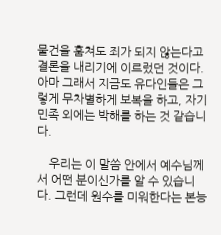물건을 훔쳐도 죄가 되지 않는다고 결론을 내리기에 이르렀던 것이다. 아마 그래서 지금도 유다인들은 그렇게 무차별하게 보복을 하고, 자기 민족 외에는 박해를 하는 것 같습니다.

    우리는 이 말씀 안에서 예수님께서 어떤 분이신가를 알 수 있습니다. 그런데 원수를 미워한다는 본능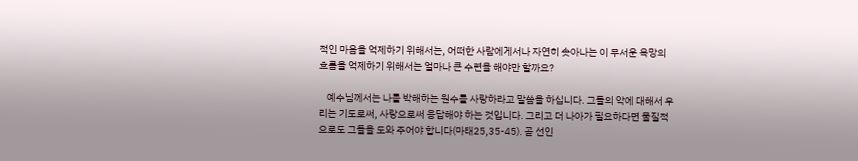적인 마음을 억제하기 위해서는, 어떠한 사람에게서나 자연히 솟아나는 이 무서운 욕망의 흐름을 억제하기 위해서는 얼마나 큰 수련을 해야만 할까요?

    예수님께서는 나를 박해하는 원수를 사랑하라고 말씀을 하십니다. 그들의 악에 대해서 우리는 기도로써, 사랑으로써 응답해야 하는 것입니다. 그리고 더 나아가 필요하다면 물질적으로도 그들을 도와 주어야 합니다(마태25,35-45). 곧 선인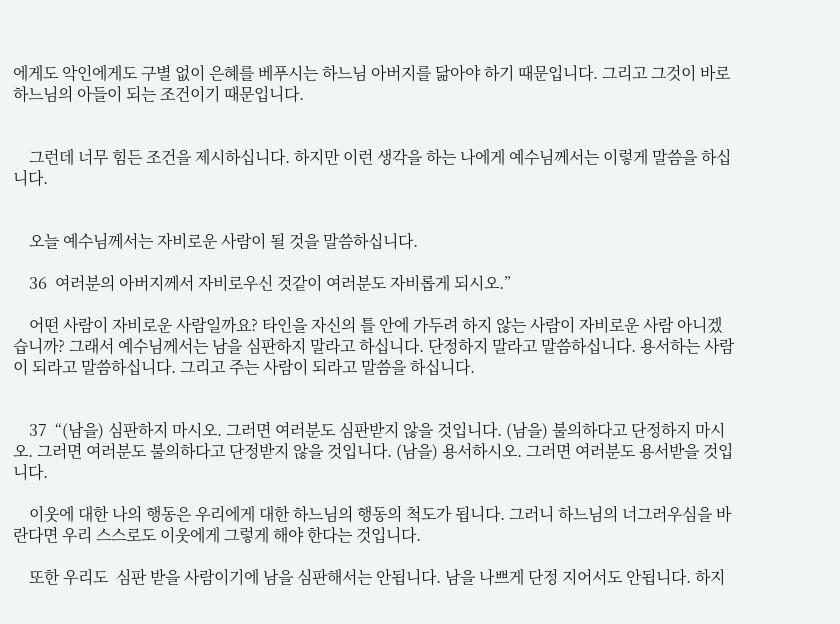에게도 악인에게도 구별 없이 은혜를 베푸시는 하느님 아버지를 닮아야 하기 때문입니다. 그리고 그것이 바로 하느님의 아들이 되는 조건이기 때문입니다.


    그런데 너무 힘든 조건을 제시하십니다. 하지만 이런 생각을 하는 나에게 예수님께서는 이렇게 말씀을 하십니다.


    오늘 예수님께서는 자비로운 사람이 될 것을 말씀하십니다.

    36  여러분의 아버지께서 자비로우신 것같이 여러분도 자비롭게 되시오.”

    어떤 사람이 자비로운 사람일까요? 타인을 자신의 틀 안에 가두려 하지 않는 사람이 자비로운 사람 아니겠습니까? 그래서 예수님께서는 남을 심판하지 말라고 하십니다. 단정하지 말라고 말씀하십니다. 용서하는 사람이 되라고 말씀하십니다. 그리고 주는 사람이 되라고 말씀을 하십니다.


    37  “(남을) 심판하지 마시오. 그러면 여러분도 심판받지 않을 것입니다. (남을) 불의하다고 단정하지 마시오. 그러면 여러분도 불의하다고 단정받지 않을 것입니다. (남을) 용서하시오. 그러면 여러분도 용서받을 것입니다.

    이웃에 대한 나의 행동은 우리에게 대한 하느님의 행동의 척도가 됩니다. 그러니 하느님의 너그러우심을 바란다면 우리 스스로도 이웃에게 그렇게 해야 한다는 것입니다.

    또한 우리도  심판 받을 사람이기에 남을 심판해서는 안됩니다. 남을 나쁘게 단정 지어서도 안됩니다. 하지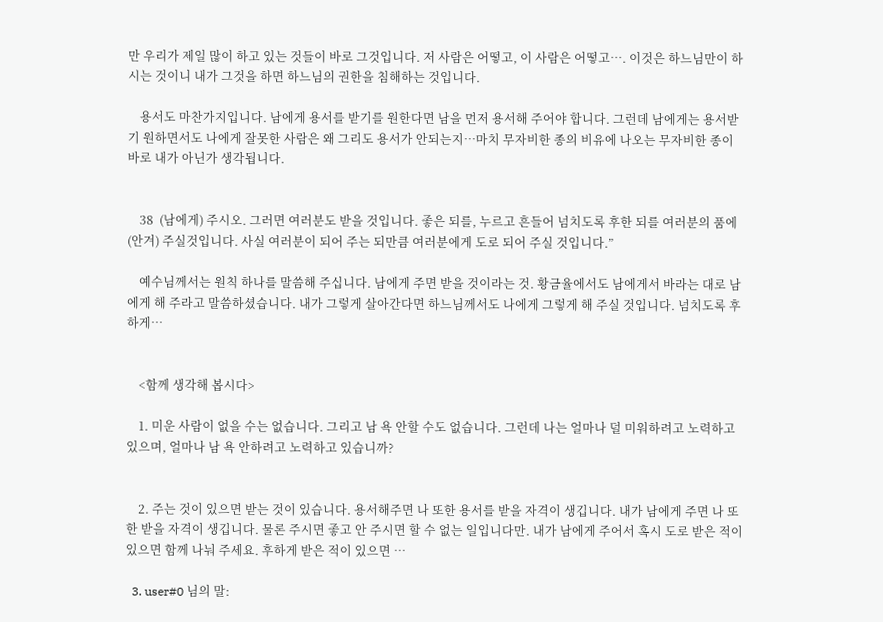만 우리가 제일 많이 하고 있는 것들이 바로 그것입니다. 저 사람은 어떻고, 이 사람은 어떻고…. 이것은 하느님만이 하시는 것이니 내가 그것을 하면 하느님의 권한을 침해하는 것입니다.

    용서도 마찬가지입니다. 남에게 용서를 받기를 원한다면 남을 먼저 용서해 주어야 합니다. 그런데 남에게는 용서받기 원하면서도 나에게 잘못한 사람은 왜 그리도 용서가 안되는지…마치 무자비한 종의 비유에 나오는 무자비한 종이 바로 내가 아닌가 생각됩니다.


    38  (남에게) 주시오. 그러면 여러분도 받을 것입니다. 좋은 되를, 누르고 흔들어 넘치도록 후한 되를 여러분의 품에 (안겨) 주실것입니다. 사실 여러분이 되어 주는 되만큼 여러분에게 도로 되어 주실 것입니다.”

    예수님께서는 원칙 하나를 말씀해 주십니다. 남에게 주면 받을 것이라는 것. 황금율에서도 남에게서 바라는 대로 남에게 해 주라고 말씀하셨습니다. 내가 그렇게 살아간다면 하느님께서도 나에게 그렇게 해 주실 것입니다. 넘치도록 후하게…


    <함께 생각해 봅시다>

    1. 미운 사람이 없을 수는 없습니다. 그리고 남 욕 안할 수도 없습니다. 그런데 나는 얼마나 덜 미워하려고 노력하고 있으며, 얼마나 남 욕 안하려고 노력하고 있습니까?


    2. 주는 것이 있으면 받는 것이 있습니다. 용서해주면 나 또한 용서를 받을 자격이 생깁니다. 내가 남에게 주면 나 또한 받을 자격이 생깁니다. 물론 주시면 좋고 안 주시면 할 수 없는 일입니다만. 내가 남에게 주어서 혹시 도로 받은 적이 있으면 함께 나눠 주세요. 후하게 받은 적이 있으면 …

  3. user#0 님의 말: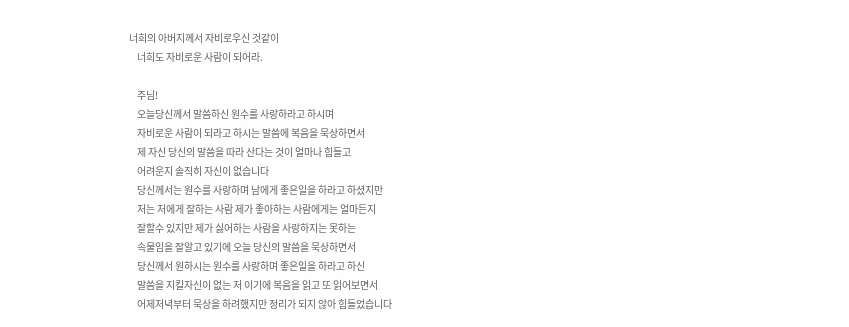너희의 아버지께서 자비로우신 것같이
    너희도 자비로운 사람이 되어라.

    주님!
    오늘당신께서 말씀하신 원수를 사랑하라고 하시며
    자비로운 사람이 되라고 하시는 말씀에 복음을 묵상하면서
    제 자신 당신의 말씀을 따라 산다는 것이 얼마나 힘들고
    어려운지 솔직히 자신이 없습니다
    당신께서는 원수를 사랑하며 남에게 좋은일을 하라고 하셨지만
    저는 저에게 잘하는 사람 제가 좋아하는 사람에게는 얼마든지
    잘할수 있지만 제가 싫어하는 사람을 사랑하지는 못하는
    속물임을 잘알고 있기에 오늘 당신의 말씀을 묵상하면서
    당신께서 원하시는 원수를 사랑하며 좋은일을 하라고 하신
    말씀을 지킬자신이 없는 저 이기에 복음을 읽고 또 읽어보면서
    어제저녁부터 묵상을 하려했지만 정리가 되지 않아 힘들었습니다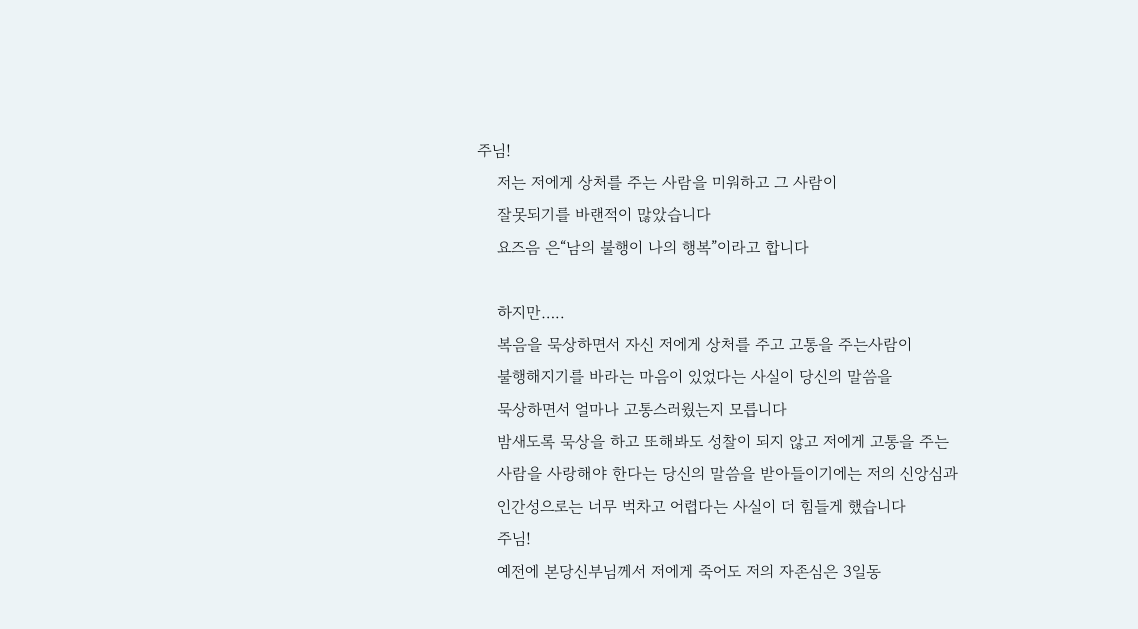주님!
    저는 저에게 상처를 주는 사람을 미워하고 그 사람이
    잘못되기를 바랜적이 많았습니다
    요즈음 은“남의 불행이 나의 행복”이라고 합니다

    하지만…..
    복음을 묵상하면서 자신 저에게 상처를 주고 고통을 주는사람이
    불행해지기를 바라는 마음이 있었다는 사실이 당신의 말씀을
    묵상하면서 얼마나 고통스러웠는지 모릅니다
    밤새도록 묵상을 하고 또해봐도 성찰이 되지 않고 저에게 고통을 주는
    사람을 사랑해야 한다는 당신의 말씀을 받아들이기에는 저의 신앙심과
    인간성으로는 너무 벅차고 어렵다는 사실이 더 힘들게 했습니다
    주님!
    예전에 본당신부님께서 저에게 죽어도 저의 자존심은 3일동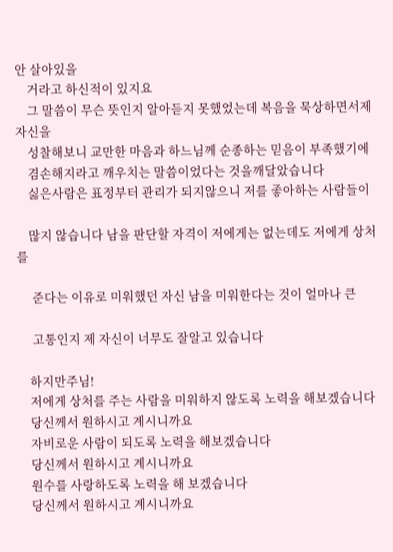안 살아있을
    거라고 하신적이 있지요
    그 말씀이 무슨 뜻인지 알아듣지 못했었는데 복음을 묵상하면서제 자신을
    성찰해보니 교만한 마음과 하느님께 순종하는 믿음이 부족했기에
    겸손해지라고 깨우치는 말씀이었다는 것을깨달았습니다
    싫은사람은 표정부터 관리가 되지않으니 저를 좋아하는 사람들이

    많지 않습니다 남을 판단할 자격이 저에게는 없는데도 저에게 상처를

     준다는 이유로 미워했던 자신 남을 미워한다는 것이 얼마나 큰

     고통인지 제 자신이 너무도 잘알고 있습니다

    하지만주님!
    저에게 상처를 주는 사람을 미워하지 않도록 노력을 해보겠습니다
    당신께서 원하시고 계시니까요
    자비로운 사람이 되도록 노력을 해보겠습니다
    당신께서 원하시고 계시니까요
    원수를 사랑하도록 노력을 해 보겠습니다
    당신께서 원하시고 계시니까요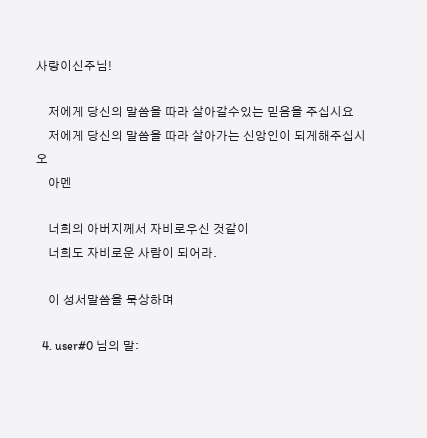사랑이신주님!

    저에게 당신의 말씀을 따라 살아갈수있는 믿음을 주십시요
    저에게 당신의 말씀을 따라 살아가는 신앙인이 되게해주십시오
    아멘

    너희의 아버지께서 자비로우신 것같이
    너희도 자비로운 사람이 되어라.

    이 성서말씀을 묵상하며

  4. user#0 님의 말: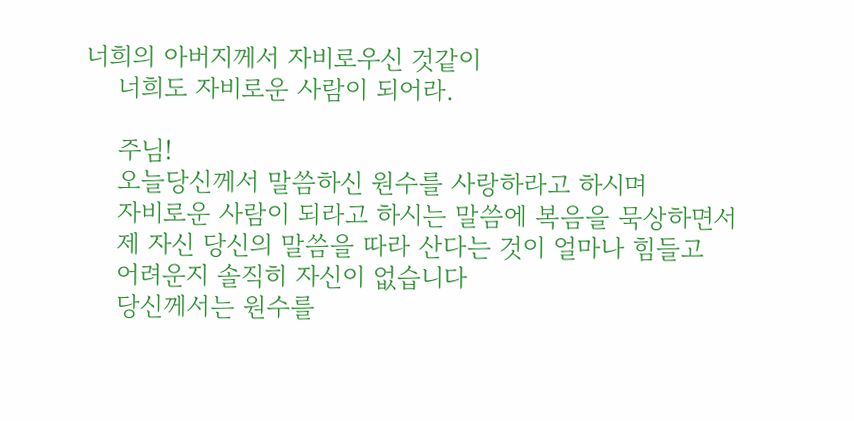너희의 아버지께서 자비로우신 것같이
    너희도 자비로운 사람이 되어라.

    주님!
    오늘당신께서 말씀하신 원수를 사랑하라고 하시며
    자비로운 사람이 되라고 하시는 말씀에 복음을 묵상하면서
    제 자신 당신의 말씀을 따라 산다는 것이 얼마나 힘들고
    어려운지 솔직히 자신이 없습니다
    당신께서는 원수를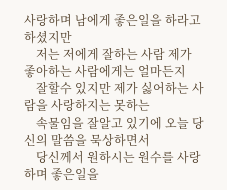사랑하며 남에게 좋은일을 하라고 하셨지만
    저는 저에게 잘하는 사람 제가 좋아하는 사람에게는 얼마든지
    잘할수 있지만 제가 싫어하는 사람을 사랑하지는 못하는
    속물임을 잘알고 있기에 오늘 당신의 말씀을 묵상하면서
    당신께서 원하시는 원수를 사랑하며 좋은일을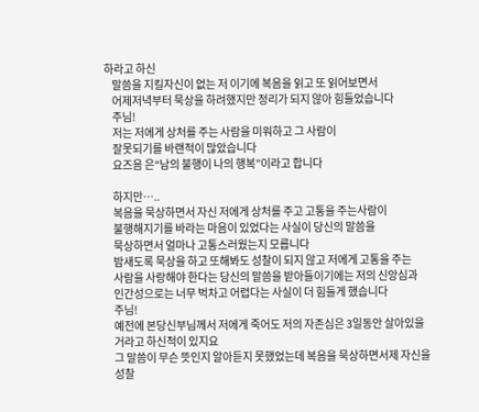하라고 하신
    말씀을 지킬자신이 없는 저 이기에 복음을 읽고 또 읽어보면서
    어제저녁부터 묵상을 하려했지만 정리가 되지 않아 힘들었습니다
    주님!
    저는 저에게 상처를 주는 사람을 미워하고 그 사람이
    잘못되기를 바랜적이 많았습니다
    요즈음 은“남의 불행이 나의 행복”이라고 합니다

    하지만…..
    복음을 묵상하면서 자신 저에게 상처를 주고 고통을 주는사람이
    불행해지기를 바라는 마음이 있었다는 사실이 당신의 말씀을
    묵상하면서 얼마나 고통스러웠는지 모릅니다
    밤새도록 묵상을 하고 또해봐도 성찰이 되지 않고 저에게 고통을 주는
    사람을 사랑해야 한다는 당신의 말씀을 받아들이기에는 저의 신앙심과
    인간성으로는 너무 벅차고 어렵다는 사실이 더 힘들게 했습니다
    주님!
    예전에 본당신부님께서 저에게 죽어도 저의 자존심은 3일동안 살아있을
    거라고 하신적이 있지요
    그 말씀이 무슨 뜻인지 알아듣지 못했었는데 복음을 묵상하면서제 자신을
    성찰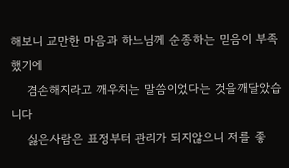해보니 교만한 마음과 하느님께 순종하는 믿음이 부족했기에
    겸손해지라고 깨우치는 말씀이었다는 것을깨달았습니다
    싫은사람은 표정부터 관리가 되지않으니 저를 좋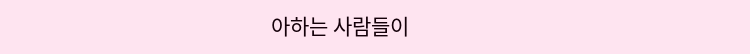아하는 사람들이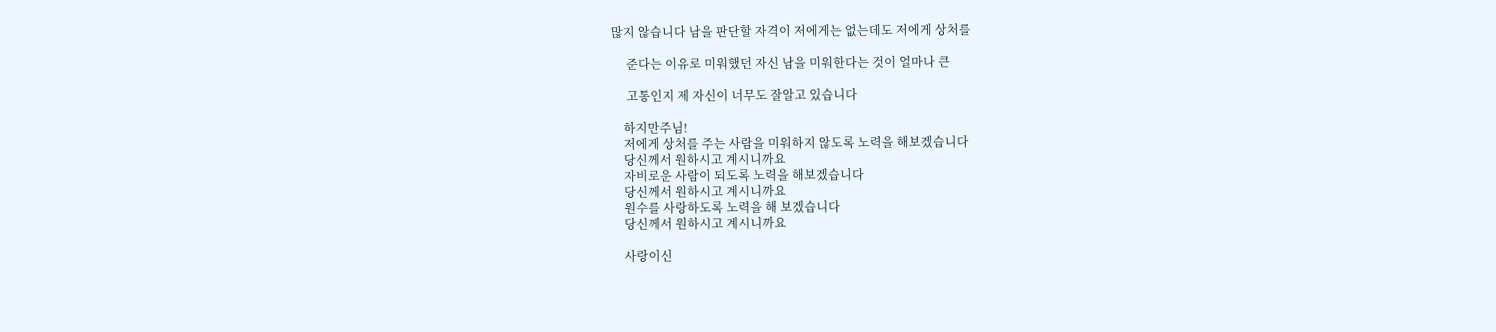많지 않습니다 남을 판단할 자격이 저에게는 없는데도 저에게 상처를

     준다는 이유로 미워했던 자신 남을 미워한다는 것이 얼마나 큰

     고통인지 제 자신이 너무도 잘알고 있습니다

    하지만주님!
    저에게 상처를 주는 사람을 미워하지 않도록 노력을 해보겠습니다
    당신께서 원하시고 계시니까요
    자비로운 사람이 되도록 노력을 해보겠습니다
    당신께서 원하시고 계시니까요
    원수를 사랑하도록 노력을 해 보겠습니다
    당신께서 원하시고 계시니까요

    사랑이신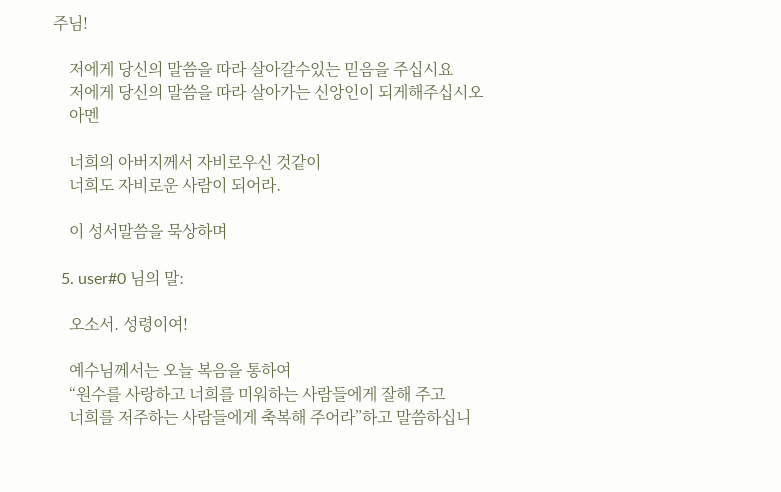주님!

    저에게 당신의 말씀을 따라 살아갈수있는 믿음을 주십시요
    저에게 당신의 말씀을 따라 살아가는 신앙인이 되게해주십시오
    아멘

    너희의 아버지께서 자비로우신 것같이
    너희도 자비로운 사람이 되어라.

    이 성서말씀을 묵상하며

  5. user#0 님의 말:

    오소서. 성령이여!

    예수님께서는 오늘 복음을 통하여
    “원수를 사랑하고 너희를 미워하는 사람들에게 잘해 주고
    너희를 저주하는 사람들에게 축복해 주어라”하고 말씀하십니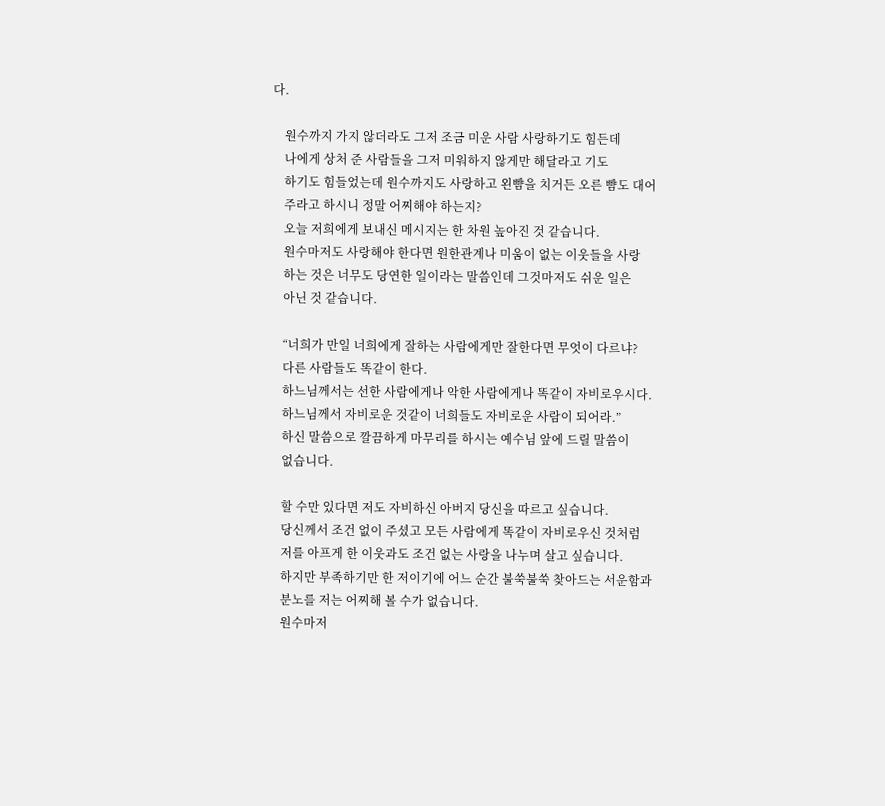다.

    원수까지 가지 않더라도 그저 조금 미운 사람 사랑하기도 힘든데
    나에게 상처 준 사람들을 그저 미워하지 않게만 해달라고 기도
    하기도 힘들었는데 원수까지도 사랑하고 왼뺨을 치거든 오른 뺨도 대어
    주라고 하시니 정말 어찌해야 하는지?
    오늘 저희에게 보내신 메시지는 한 차원 높아진 것 같습니다.
    원수마저도 사랑해야 한다면 원한관계나 미움이 없는 이웃들을 사랑
    하는 것은 너무도 당연한 일이라는 말씀인데 그것마저도 쉬운 일은
    아닌 것 같습니다.

    “너희가 만일 너희에게 잘하는 사람에게만 잘한다면 무엇이 다르냐?
    다른 사람들도 똑같이 한다.
    하느님께서는 선한 사람에게나 악한 사람에게나 똑같이 자비로우시다.
    하느님께서 자비로운 것같이 너희들도 자비로운 사람이 되어라.”
    하신 말씀으로 깔끔하게 마무리를 하시는 예수님 앞에 드릴 말씀이
    없습니다.

    할 수만 있다면 저도 자비하신 아버지 당신을 따르고 싶습니다.
    당신께서 조건 없이 주셨고 모든 사람에게 똑같이 자비로우신 것처럼
    저를 아프게 한 이웃과도 조건 없는 사랑을 나누며 살고 싶습니다.
    하지만 부족하기만 한 저이기에 어느 순간 불쑥불쑥 찾아드는 서운함과
    분노를 저는 어찌해 볼 수가 없습니다.
    원수마저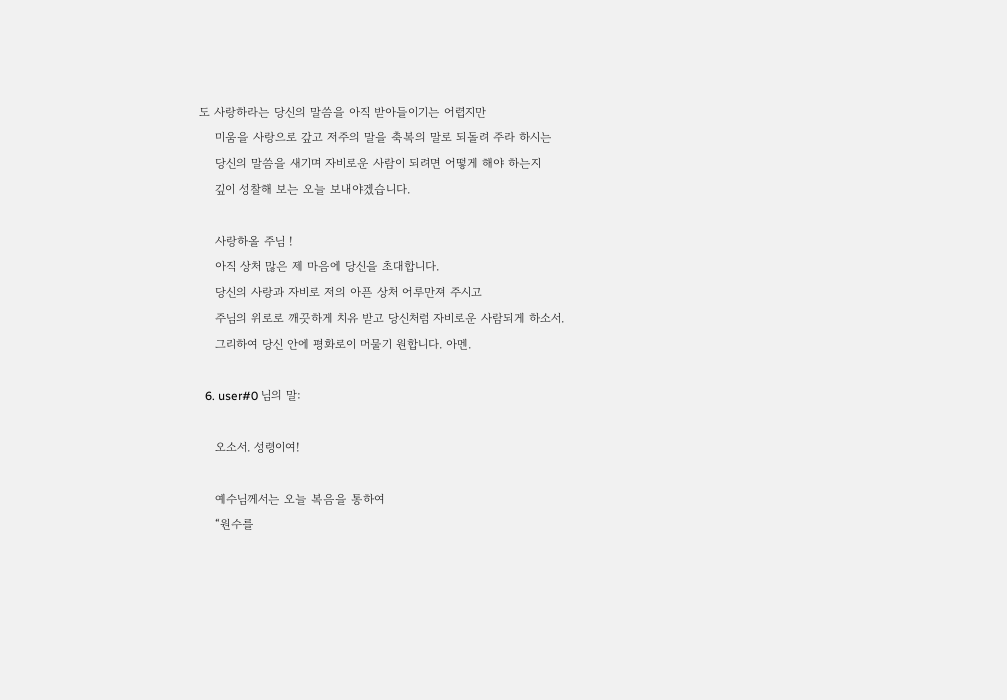도 사랑하라는 당신의 말씀을 아직 받아들이기는 어렵지만
    미움을 사랑으로 갚고 저주의 말을 축복의 말로 되돌려 주라 하시는
    당신의 말씀을 새기며 자비로운 사람이 되려면 어떻게 해야 하는지
    깊이 성찰해 보는 오늘 보내야겠습니다.

    사랑하올 주님 !
    아직 상처 많은 제 마음에 당신을 초대합니다.
    당신의 사랑과 자비로 저의 아픈 상처 어루만져 주시고
    주님의 위로로 깨끗하게 치유 받고 당신처럼 자비로운 사람되게 하소서.
    그리하여 당신 안에 평화로이 머물기 원합니다. 아멘.

  6. user#0 님의 말:

    오소서. 성령이여!

    예수님께서는 오늘 복음을 통하여
    “원수를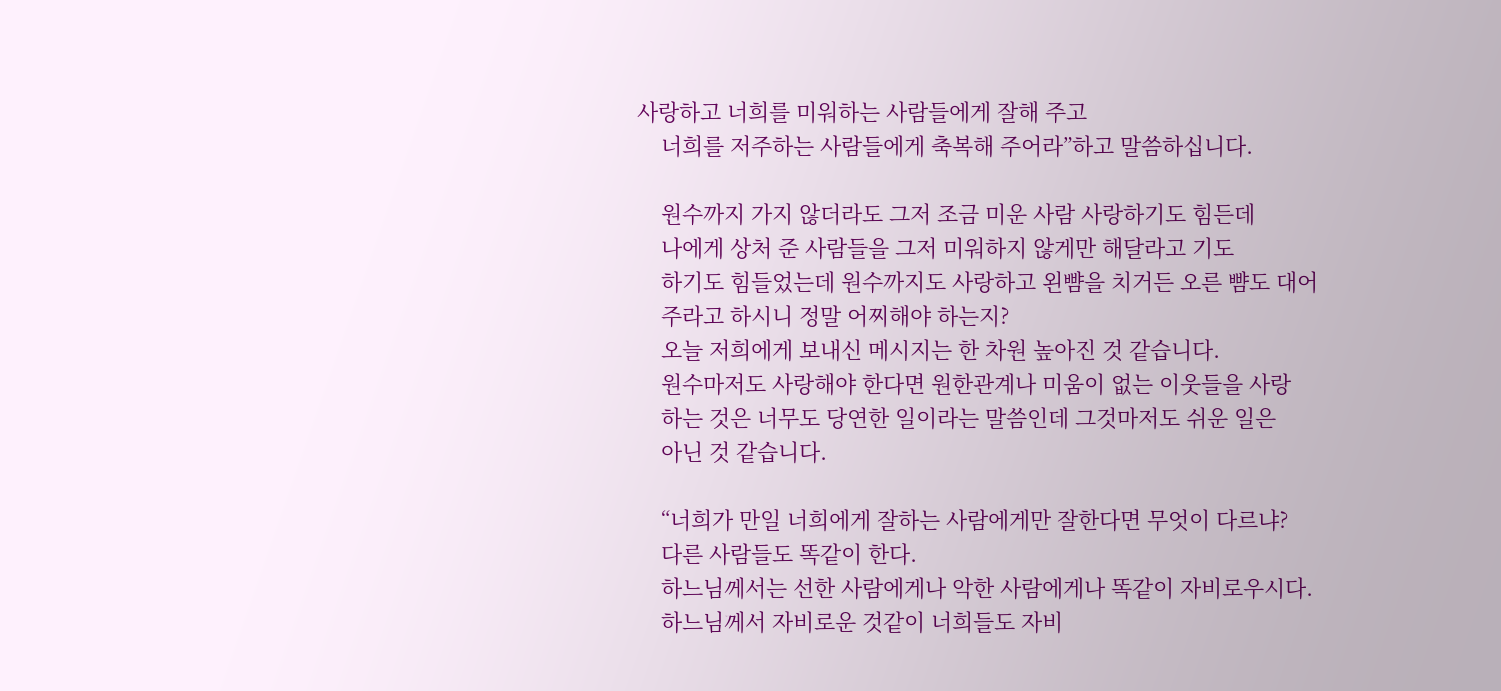사랑하고 너희를 미워하는 사람들에게 잘해 주고
    너희를 저주하는 사람들에게 축복해 주어라”하고 말씀하십니다.

    원수까지 가지 않더라도 그저 조금 미운 사람 사랑하기도 힘든데
    나에게 상처 준 사람들을 그저 미워하지 않게만 해달라고 기도
    하기도 힘들었는데 원수까지도 사랑하고 왼뺨을 치거든 오른 뺨도 대어
    주라고 하시니 정말 어찌해야 하는지?
    오늘 저희에게 보내신 메시지는 한 차원 높아진 것 같습니다.
    원수마저도 사랑해야 한다면 원한관계나 미움이 없는 이웃들을 사랑
    하는 것은 너무도 당연한 일이라는 말씀인데 그것마저도 쉬운 일은
    아닌 것 같습니다.

    “너희가 만일 너희에게 잘하는 사람에게만 잘한다면 무엇이 다르냐?
    다른 사람들도 똑같이 한다.
    하느님께서는 선한 사람에게나 악한 사람에게나 똑같이 자비로우시다.
    하느님께서 자비로운 것같이 너희들도 자비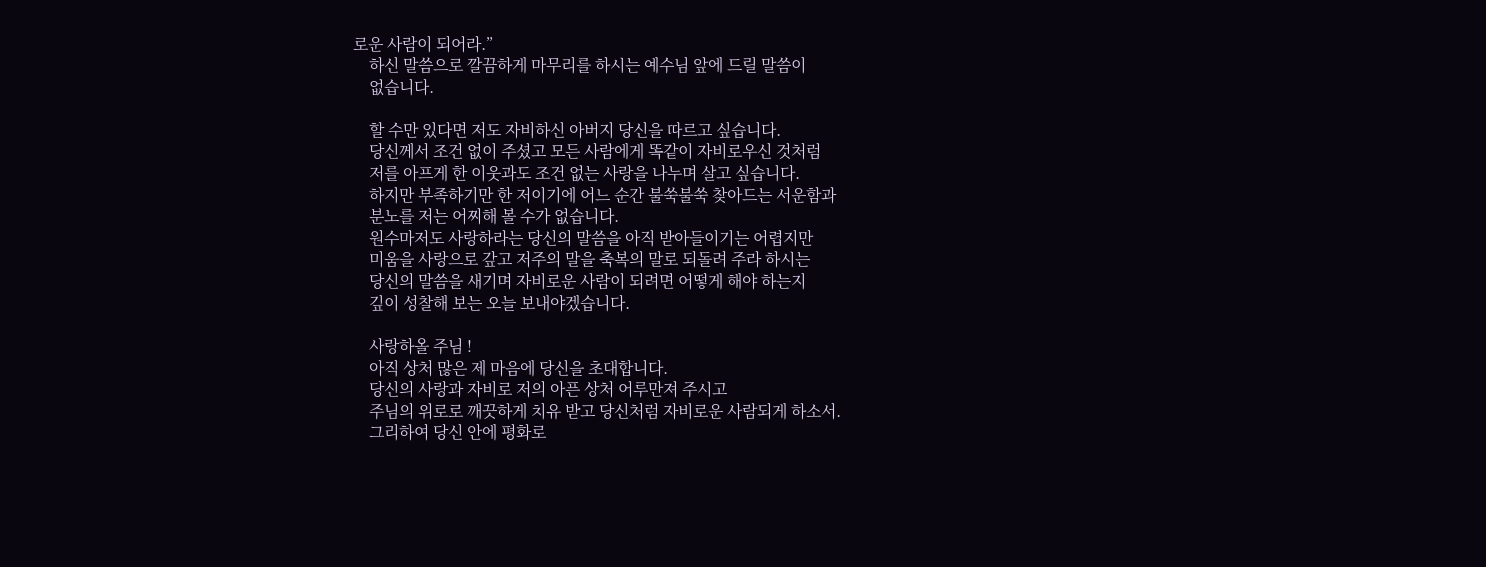로운 사람이 되어라.”
    하신 말씀으로 깔끔하게 마무리를 하시는 예수님 앞에 드릴 말씀이
    없습니다.

    할 수만 있다면 저도 자비하신 아버지 당신을 따르고 싶습니다.
    당신께서 조건 없이 주셨고 모든 사람에게 똑같이 자비로우신 것처럼
    저를 아프게 한 이웃과도 조건 없는 사랑을 나누며 살고 싶습니다.
    하지만 부족하기만 한 저이기에 어느 순간 불쑥불쑥 찾아드는 서운함과
    분노를 저는 어찌해 볼 수가 없습니다.
    원수마저도 사랑하라는 당신의 말씀을 아직 받아들이기는 어렵지만
    미움을 사랑으로 갚고 저주의 말을 축복의 말로 되돌려 주라 하시는
    당신의 말씀을 새기며 자비로운 사람이 되려면 어떻게 해야 하는지
    깊이 성찰해 보는 오늘 보내야겠습니다.

    사랑하올 주님 !
    아직 상처 많은 제 마음에 당신을 초대합니다.
    당신의 사랑과 자비로 저의 아픈 상처 어루만져 주시고
    주님의 위로로 깨끗하게 치유 받고 당신처럼 자비로운 사람되게 하소서.
    그리하여 당신 안에 평화로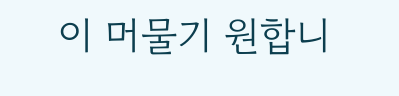이 머물기 원합니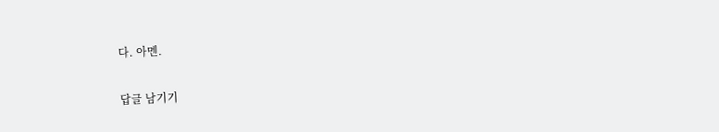다. 아멘.

답글 남기기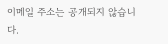이메일 주소는 공개되지 않습니다.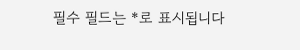필수 필드는 *로 표시됩니다